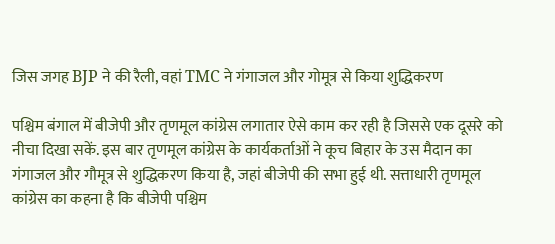जिस जगह BJP ने की रैली, वहां TMC ने गंगाजल और गोमूत्र से किया शुद्धिकरण

पश्चिम बंगाल में बीजेपी और तृणमूल कांग्रेस लगातार ऐसे काम कर रही है जिससे एक दूसरे को नीचा दिखा सकें. इस बार तृणमूल कांग्रेस के कार्यकर्ताओं ने कूच बिहार के उस मैदान का गंगाजल और गौमूत्र से शुद्धिकरण किया है, जहां बीजेपी की सभा हुई थी. सत्ताधारी तृणमूल कांग्रेस का कहना है कि बीजेपी पश्चिम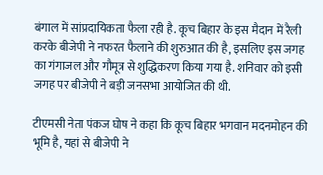बंगाल में सांप्रदायिकता फैला रही है. कूच बिहार के इस मैदान में रैली करके बीजेपी ने नफरत फैलाने की शुरुआत की है, इसलिए इस जगह का गंगाजल और गौमूत्र से शुद्धिकरण किया गया है. शनिवार को इसी जगह पर बीजेपी ने बड़ी जनसभा आयोजित की थी.

टीएमसी नेता पंकज घोष ने कहा कि कूच बिहार भगवान मदनमोहन की भूमि है, यहां से बीजेपी ने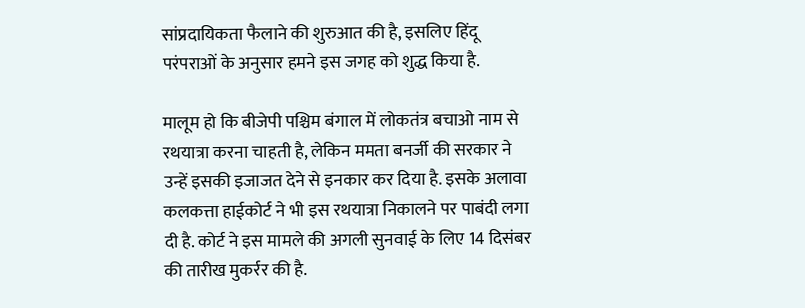सांप्रदायिकता फैलाने की शुरुआत की है, इसलिए हिंदू परंपराओं के अनुसार हमने इस जगह को शुद्ध किया है.

मालूम हो कि बीजेपी पश्चिम बंगाल में लोकतंत्र बचाओ नाम से रथयात्रा करना चाहती है, लेकिन ममता बनर्जी की सरकार ने उन्हें इसकी इजाजत देने से इनकार कर दिया है. इसके अलावा कलकत्ता हाईकोर्ट ने भी इस रथयात्रा निकालने पर पाबंदी लगा दी है. कोर्ट ने इस मामले की अगली सुनवाई के लिए 14 दिसंबर की तारीख मुकर्रर की है.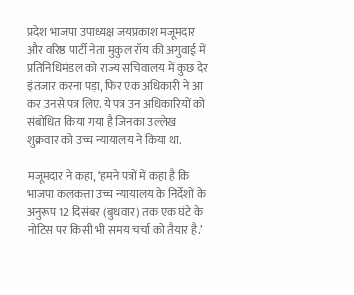प्रदेश भाजपा उपाध्यक्ष जयप्रकाश मजूमदार और वरिष्ठ पार्टी नेता मुकुल रॉय की अगुवाई में प्रतिनिधिमंडल को राज्य सचिवालय में कुछ देर इंतजार करना पड़ा, फिर एक अधिकारी ने आ कर उनसे पत्र लिए. ये पत्र उन अधिकारियों को संबोधित किया गया है जिनका उल्लेख शुक्रवार को उच्च न्यायालय ने किया था.

मजूमदार ने कहा, ‘हमने पत्रों में कहा है कि भाजपा कलकत्ता उच्च न्यायालय के निर्देशों के अनुरूप 12 दिसंबर (बुधवार) तक एक घंटे के नोटिस पर किसी भी समय चर्चा को तैयार है.’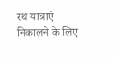रथ यात्राएं निकालने के लिए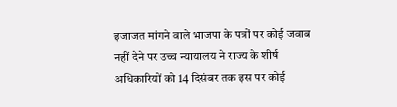इजाजत मांगने वाले भाजपा के पत्रों पर कोई जवाब नहीं देने पर उच्च न्यायालय ने राज्य के शीर्ष अधिकारियों को 14 दिसंबर तक इस पर कोई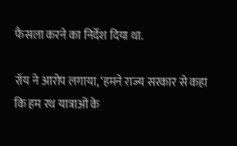फैसला करने का निर्देश दिया था.

रॉय ने आरोप लगाया, ‘हमने राज्य सरकार से कहा कि हम रथ यात्राओं के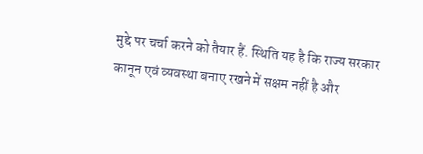मुद्दे पर चर्चा करने को तैयार हैं. स्थिति यह है कि राज्य सरकार कानून एवं व्यवस्था बनाए रखने में सक्षम नहीं है और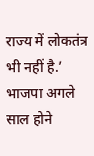राज्य में लोकतंत्र भी नहीं है.’ भाजपा अगले साल होने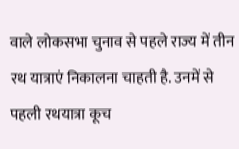वाले लोकसभा चुनाव से पहले राज्य में तीन रथ यात्राएं निकालना चाहती है. उनमें से पहली रथयात्रा कूच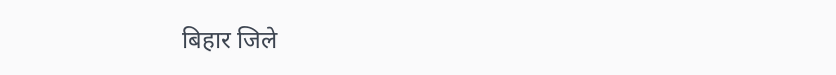बिहार जिले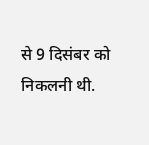से 9 दिसंबर को निकलनी थी.